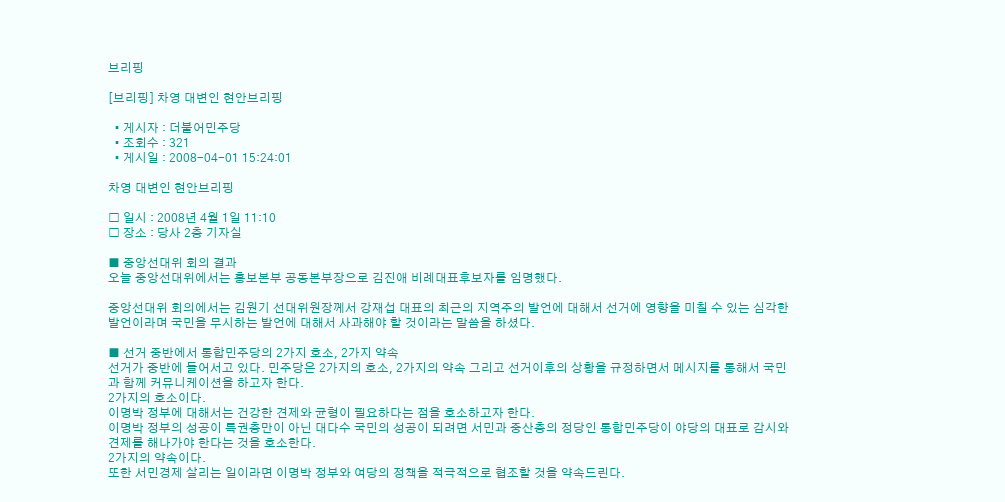브리핑

[브리핑] 차영 대변인 현안브리핑

  • 게시자 : 더불어민주당
  • 조회수 : 321
  • 게시일 : 2008-04-01 15:24:01

차영 대변인 현안브리핑

□ 일시 : 2008년 4월 1일 11:10
□ 장소 : 당사 2층 기자실

■ 중앙선대위 회의 결과
오늘 중앙선대위에서는 홍보본부 공동본부장으로 김진애 비례대표후보자를 임명했다.

중앙선대위 회의에서는 김원기 선대위원장께서 강재섭 대표의 최근의 지역주의 발언에 대해서 선거에 영향을 미칠 수 있는 심각한 발언이라며 국민을 무시하는 발언에 대해서 사과해야 할 것이라는 말씀을 하셨다.

■ 선거 중반에서 통합민주당의 2가지 호소, 2가지 약속
선거가 중반에 들어서고 있다. 민주당은 2가지의 호소, 2가지의 약속 그리고 선거이후의 상황을 규정하면서 메시지를 통해서 국민과 함께 커뮤니케이션을 하고자 한다.
2가지의 호소이다.
이명박 정부에 대해서는 건강한 견제와 균형이 필요하다는 점을 호소하고자 한다.
이명박 정부의 성공이 특권층만이 아닌 대다수 국민의 성공이 되려면 서민과 중산층의 정당인 통합민주당이 야당의 대표로 감시와 견제를 해나가야 한다는 것을 호소한다.
2가지의 약속이다.
또한 서민경제 살리는 일이라면 이명박 정부와 여당의 정책을 적극적으로 협조할 것을 약속드린다.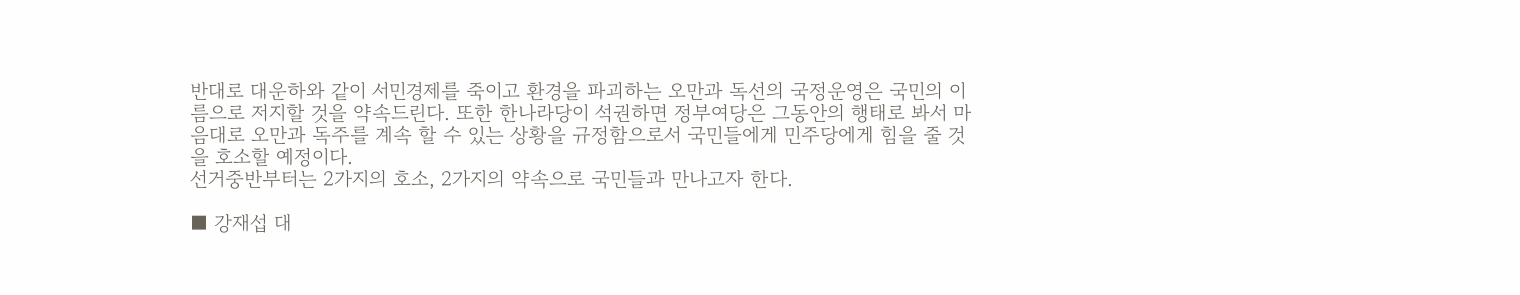반대로 대운하와 같이 서민경제를 죽이고 환경을 파괴하는 오만과 독선의 국정운영은 국민의 이름으로 저지할 것을 약속드린다. 또한 한나라당이 석권하면 정부여당은 그동안의 행태로 봐서 마음대로 오만과 독주를 계속 할 수 있는 상황을 규정함으로서 국민들에게 민주당에게 힘을 줄 것을 호소할 예정이다.
선거중반부터는 2가지의 호소, 2가지의 약속으로 국민들과 만나고자 한다.

■ 강재섭 대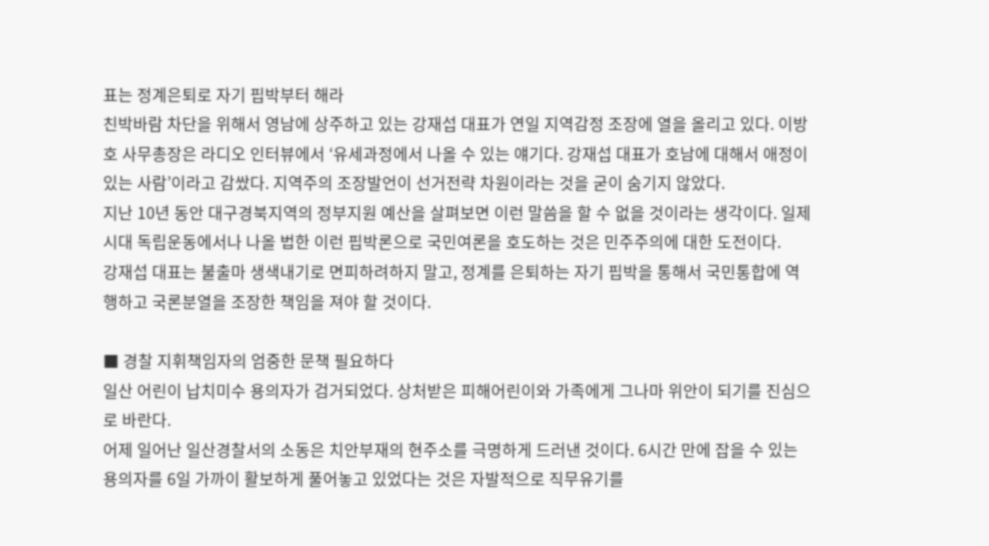표는 정계은퇴로 자기 핍박부터 해라
친박바람 차단을 위해서 영남에 상주하고 있는 강재섭 대표가 연일 지역감정 조장에 열을 올리고 있다. 이방호 사무총장은 라디오 인터뷰에서 ‘유세과정에서 나올 수 있는 얘기다. 강재섭 대표가 호남에 대해서 애정이 있는 사람’이라고 감쌌다. 지역주의 조장발언이 선거전략 차원이라는 것을 굳이 숨기지 않았다.
지난 10년 동안 대구경북지역의 정부지원 예산을 살펴보면 이런 말씀을 할 수 없을 것이라는 생각이다. 일제시대 독립운동에서나 나올 법한 이런 핍박론으로 국민여론을 호도하는 것은 민주주의에 대한 도전이다.
강재섭 대표는 불출마 생색내기로 면피하려하지 말고, 정계를 은퇴하는 자기 핍박을 통해서 국민통합에 역행하고 국론분열을 조장한 책임을 져야 할 것이다.

■ 경찰 지휘책임자의 엄중한 문책 필요하다
일산 어린이 납치미수 용의자가 검거되었다. 상처받은 피해어린이와 가족에게 그나마 위안이 되기를 진심으로 바란다.
어제 일어난 일산경찰서의 소동은 치안부재의 현주소를 극명하게 드러낸 것이다. 6시간 만에 잡을 수 있는 용의자를 6일 가까이 활보하게 풀어놓고 있었다는 것은 자발적으로 직무유기를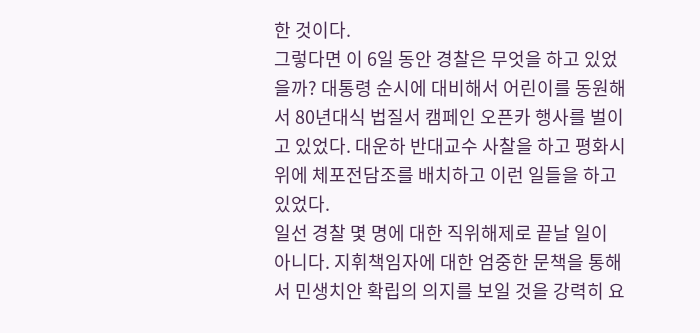한 것이다.
그렇다면 이 6일 동안 경찰은 무엇을 하고 있었을까? 대통령 순시에 대비해서 어린이를 동원해서 80년대식 법질서 캠페인 오픈카 행사를 벌이고 있었다. 대운하 반대교수 사찰을 하고 평화시위에 체포전담조를 배치하고 이런 일들을 하고 있었다.
일선 경찰 몇 명에 대한 직위해제로 끝날 일이 아니다. 지휘책임자에 대한 엄중한 문책을 통해서 민생치안 확립의 의지를 보일 것을 강력히 요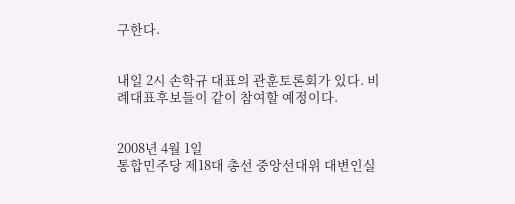구한다.


내일 2시 손학규 대표의 관훈토론회가 있다. 비례대표후보들이 같이 참여할 예정이다.


2008년 4월 1일
통합민주당 제18대 총선 중앙선대위 대변인실